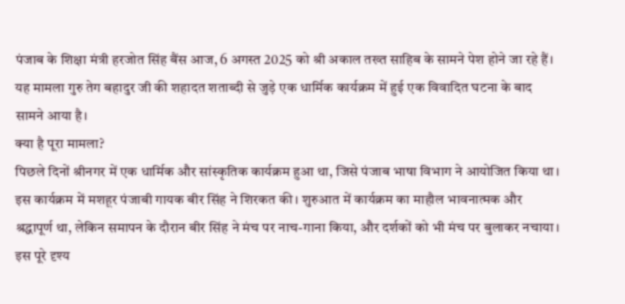पंजाब के शिक्षा मंत्री हरजोत सिंह बैंस आज, 6 अगस्त 2025 को श्री अकाल तख्त साहिब के सामने पेश होने जा रहे हैं। यह मामला गुरु तेग बहादुर जी की शहादत शताब्दी से जुड़े एक धार्मिक कार्यक्रम में हुई एक विवादित घटना के बाद सामने आया है।
क्या है पूरा मामला?
पिछले दिनों श्रीनगर में एक धार्मिक और सांस्कृतिक कार्यक्रम हुआ था, जिसे पंजाब भाषा विभाग ने आयोजित किया था। इस कार्यक्रम में मशहूर पंजाबी गायक बीर सिंह ने शिरकत की। शुरुआत में कार्यक्रम का माहौल भावनात्मक और श्रद्धापूर्ण था, लेकिन समापन के दौरान बीर सिंह ने मंच पर नाच-गाना किया, और दर्शकों को भी मंच पर बुलाकर नचाया।
इस पूरे दृश्य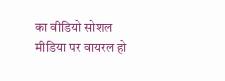का वीडियो सोशल मीडिया पर वायरल हो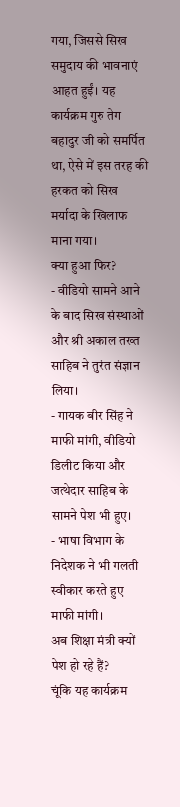गया, जिससे सिख समुदाय की भावनाएं आहत हुईं। यह कार्यक्रम गुरु तेग बहादुर जी को समर्पित था, ऐसे में इस तरह की हरकत को सिख मर्यादा के खिलाफ माना गया।
क्या हुआ फिर?
- वीडियो सामने आने के बाद सिख संस्थाओं और श्री अकाल तख्त साहिब ने तुरंत संज्ञान लिया।
- गायक बीर सिंह ने माफी मांगी, वीडियो डिलीट किया और जत्थेदार साहिब के सामने पेश भी हुए।
- भाषा विभाग के निदेशक ने भी गलती स्वीकार करते हुए माफी मांगी।
अब शिक्षा मंत्री क्यों पेश हो रहे हैं?
चूंकि यह कार्यक्रम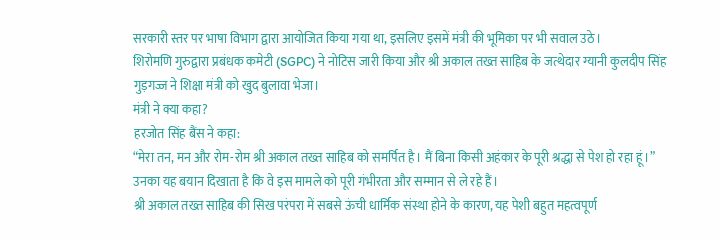सरकारी स्तर पर भाषा विभाग द्वारा आयोजित किया गया था, इसलिए इसमें मंत्री की भूमिका पर भी सवाल उठे।
शिरोमणि गुरुद्वारा प्रबंधक कमेटी (SGPC) ने नोटिस जारी किया और श्री अकाल तख्त साहिब के जत्थेदार ग्यानी कुलदीप सिंह गुड़गज्ज ने शिक्षा मंत्री को खुद बुलावा भेजा।
मंत्री ने क्या कहा?
हरजोत सिंह बैंस ने कहा:
“मेरा तन, मन और रोम-रोम श्री अकाल तख्त साहिब को समर्पित है। मैं बिना किसी अहंकार के पूरी श्रद्धा से पेश हो रहा हूं।”
उनका यह बयान दिखाता है कि वे इस मामले को पूरी गंभीरता और सम्मान से ले रहे हैं।
श्री अकाल तख्त साहिब की सिख परंपरा में सबसे ऊंची धार्मिक संस्था होने के कारण, यह पेशी बहुत महत्वपूर्ण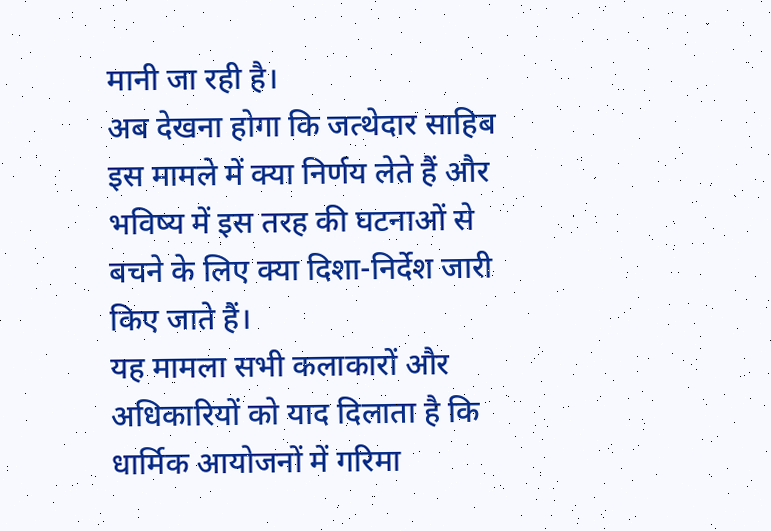मानी जा रही है।
अब देखना होगा कि जत्थेदार साहिब इस मामले में क्या निर्णय लेते हैं और भविष्य में इस तरह की घटनाओं से बचने के लिए क्या दिशा-निर्देश जारी किए जाते हैं।
यह मामला सभी कलाकारों और अधिकारियों को याद दिलाता है कि धार्मिक आयोजनों में गरिमा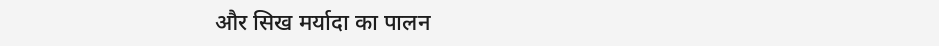और सिख मर्यादा का पालन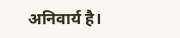अनिवार्य है।